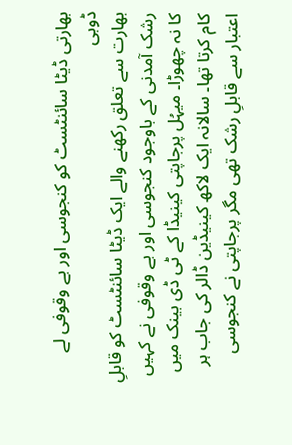بھارتی ڈیٹا سائنٹسٹ کو کنجوسی اور بے وقوفی لے ڈوبی
بھارت سے تعلق رکھنے والے ایک ڈیٹا سائنٹسٹ کو قابلِ رشک آمدنی کے باوجود کنجوسی اور بے وقوفی نے کہیں کا نہ چھوڑا۔ میہُل پرجاپتی کینیڈا کے ٹی ڈی بینک میں کام کرتا تھا۔ سالانہ ایک لاکھ کینیڈین ڈالر کی جاب ہر اعتبار سے قابلِ رشک تھی مگر پرجاپتی نے کنجوسی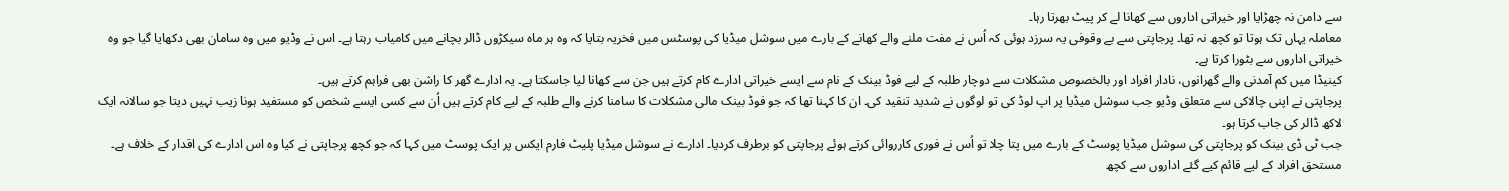سے دامن نہ چھڑایا اور خیراتی اداروں سے کھانا لے کر پیٹ بھرتا رہا۔
معاملہ یہاں تک ہوتا تو کچھ نہ تھا۔ پرجاپتی سے بے وقوفی یہ سرزد ہوئی کہ اُس نے مفت ملنے والے کھانے کے بارے میں سوشل میڈیا کی پوسٹس میں فخریہ بتایا کہ وہ ہر ماہ سیکڑوں ڈالر بچانے میں کامیاب رہتا ہے۔ اس نے وڈیو میں وہ سامان بھی دکھایا گیا جو وہ خیراتی اداروں سے بٹورا کرتا ہے۔
کینیڈا میں کم آمدنی والے گھرانوں، نادار افراد اور بالخصوص مشکلات سے دوچار طلبہ کے لیے فوڈ بینک کے نام سے ایسے خیراتی ادارے کام کرتے ہیں جن سے کھانا لیا جاسکتا ہے۔ یہ ادارے گھر کا راشن بھی فراہم کرتے ہیں۔
پرجاپتی نے اپنی چالاکی سے متعلق وڈیو جب سوشل میڈیا پر اپ لوڈ کی تو لوگوں نے شدید تنقید کی۔ ان کا کہنا تھا کہ جو فوڈ بینک مالی مشکلات کا سامنا کرنے والے طلبہ کے لیے کام کرتے ہیں اُن سے کسی ایسے شخص کو مستفید ہونا زیب نہیں دیتا جو سالانہ ایک لاکھ ڈالر کی جاب کرتا ہو۔
جب ٹی ڈی بینک کو پرجاپتی کی سوشل میڈیا پوسٹ کے بارے میں پتا چلا تو اُس نے فوری کارروائی کرتے ہوئے پرجاپتی کو برطرف کردیا۔ ادارے نے سوشل میڈیا پلیٹ فارم ایکس پر ایک پوسٹ میں کہا کہ جو کچھ پرجاپتی نے کیا وہ اس ادارے کی اقدار کے خلاف ہے۔ مستحق افراد کے لیے قائم کیے گئے اداروں سے کچھ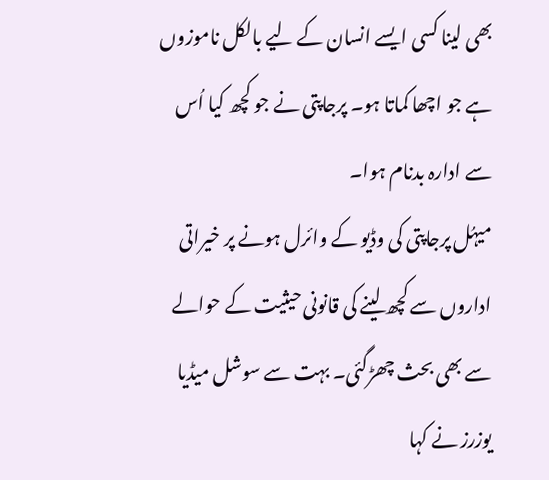بھی لینا کسی ایسے انسان کے لیے بالکل ناموزوں ہے جو اچھا کماتا ہو۔ پرجاپتی نے جو کچھ کیا اُس سے ادارہ بدنام ہوا۔
میہُل پرجاپتی کی وڈیو کے وائرل ہونے پر خیراتی اداروں سے کچھ لینے کی قانونی حیثیت کے حوالے سے بھی بحث چھڑگئی۔ بہت سے سوشل میڈیا یوزرز نے کہا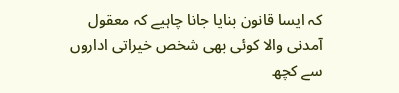کہ ایسا قانون بنایا جانا چاہیے کہ معقول آمدنی والا کوئی بھی شخص خیراتی اداروں سے کچھ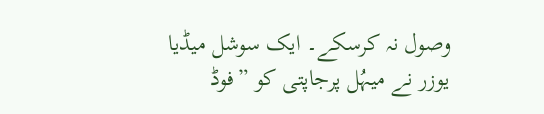وصول نہ کرسکے۔ ایک سوشل میڈیا یوزر نے میہُل پرجاپتی کو ”فوڈ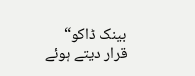بینک ڈاکو“ قرار دیتے ہوئے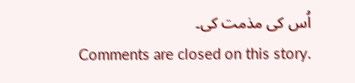اُس کی مذمت کی۔
Comments are closed on this story.